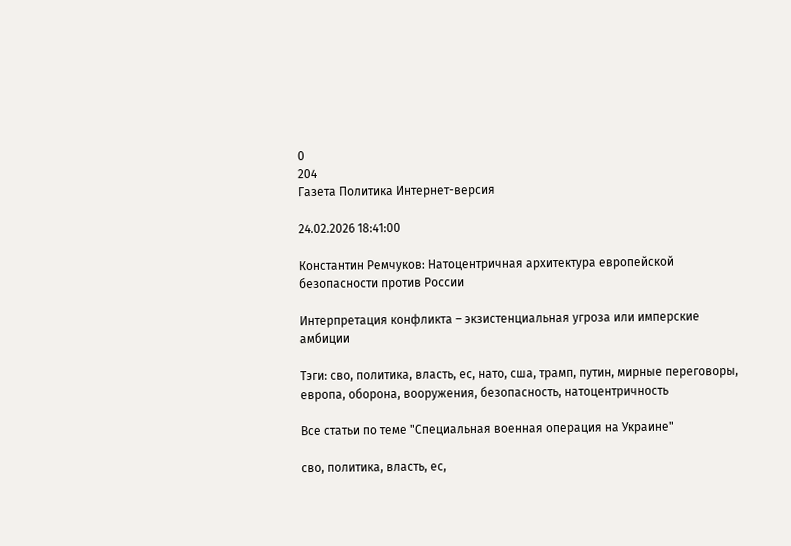0
204
Газета Политика Интернет-версия

24.02.2026 18:41:00

Константин Ремчуков: Натоцентричная архитектура европейской безопасности против России

Интерпретация конфликта – экзистенциальная угроза или имперские амбиции

Тэги: сво, политика, власть, ес, нато, сша, трамп, путин, мирные переговоры, европа, оборона, вооружения, безопасность, натоцентричность

Все статьи по теме "Специальная военная операция на Украине"

сво, политика, власть, ес,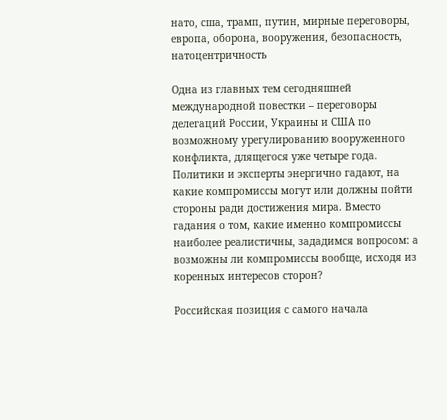нато, сша, трамп, путин, мирные переговоры, европа, оборона, вооружения, безопасность, натоцентричность

Одна из главных тем сегодняшней международной повестки – переговоры делегаций России, Украины и США по возможному урегулированию вооруженного конфликта, длящегося уже четыре года. Политики и эксперты энергично гадают, на какие компромиссы могут или должны пойти стороны ради достижения мира. Вместо гадания о том, какие именно компромиссы наиболее реалистичны, зададимся вопросом: а возможны ли компромиссы вообще, исходя из коренных интересов сторон?

Российская позиция с самого начала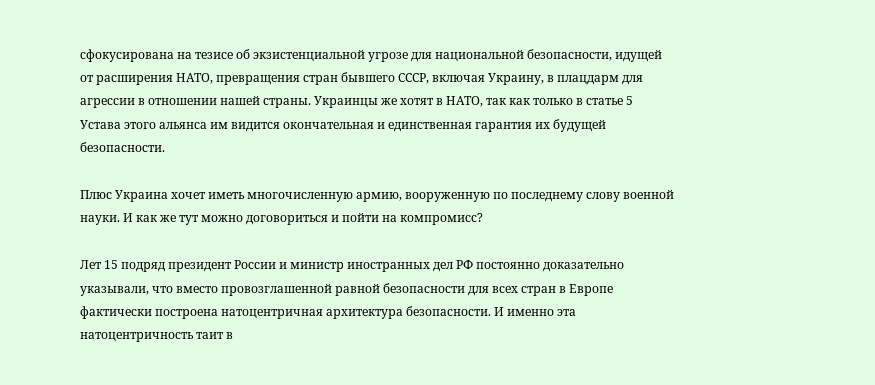сфокусирована на тезисе об экзистенциальной угрозе для национальной безопасности, идущей от расширения НАТО, превращения стран бывшего СССР, включая Украину, в плацдарм для агрессии в отношении нашей страны. Украинцы же хотят в НАТО, так как только в статье 5 Устава этого альянса им видится окончательная и единственная гарантия их будущей безопасности.

Плюс Украина хочет иметь многочисленную армию, вооруженную по последнему слову военной науки. И как же тут можно договориться и пойти на компромисс?

Лет 15 подряд президент России и министр иностранных дел РФ постоянно доказательно указывали, что вместо провозглашенной равной безопасности для всех стран в Европе фактически построена натоцентричная архитектура безопасности. И именно эта натоцентричность таит в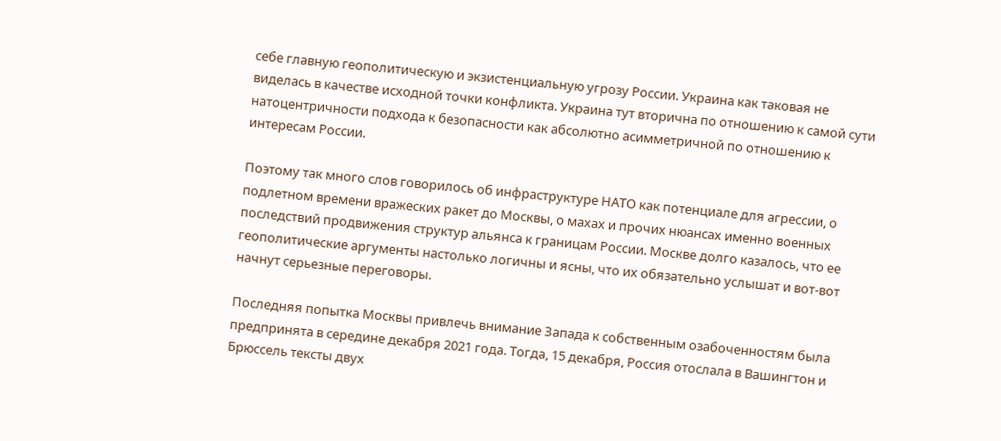себе главную геополитическую и экзистенциальную угрозу России. Украина как таковая не виделась в качестве исходной точки конфликта. Украина тут вторична по отношению к самой сути натоцентричности подхода к безопасности как абсолютно асимметричной по отношению к интересам России.

Поэтому так много слов говорилось об инфраструктуре НАТО как потенциале для агрессии, о подлетном времени вражеских ракет до Москвы, о махах и прочих нюансах именно военных последствий продвижения структур альянса к границам России. Москве долго казалось, что ее геополитические аргументы настолько логичны и ясны, что их обязательно услышат и вот-вот начнут серьезные переговоры.

Последняя попытка Москвы привлечь внимание Запада к собственным озабоченностям была предпринята в середине декабря 2021 года. Тогда, 15 декабря, Россия отослала в Вашингтон и Брюссель тексты двух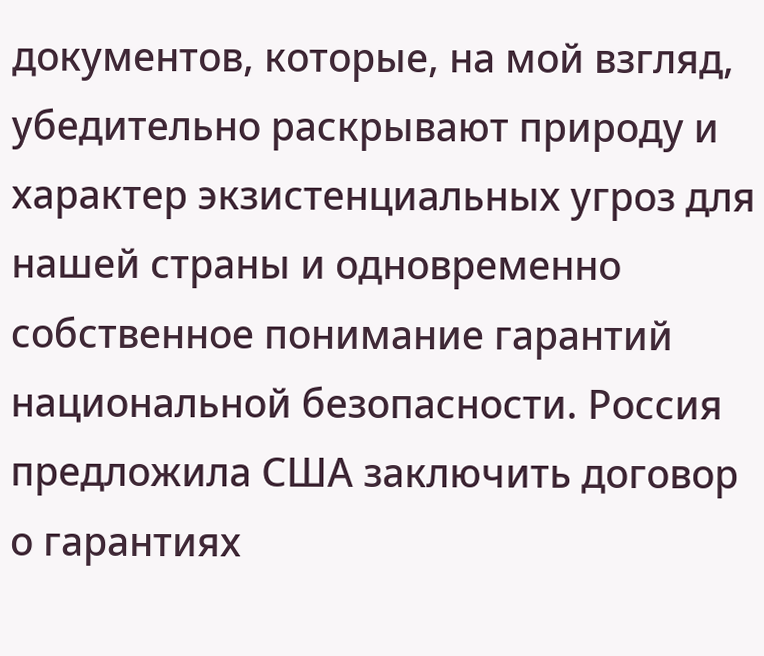документов, которые, на мой взгляд, убедительно раскрывают природу и характер экзистенциальных угроз для нашей страны и одновременно собственное понимание гарантий национальной безопасности. Россия предложила США заключить договор о гарантиях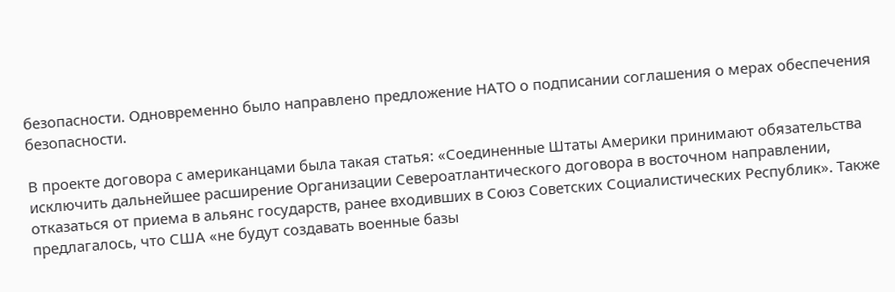безопасности. Одновременно было направлено предложение НАТО о подписании соглашения о мерах обеспечения безопасности.

В проекте договора с американцами была такая статья: «Соединенные Штаты Америки принимают обязательства исключить дальнейшее расширение Организации Североатлантического договора в восточном направлении, отказаться от приема в альянс государств, ранее входивших в Союз Советских Социалистических Республик». Также предлагалось, что США «не будут создавать военные базы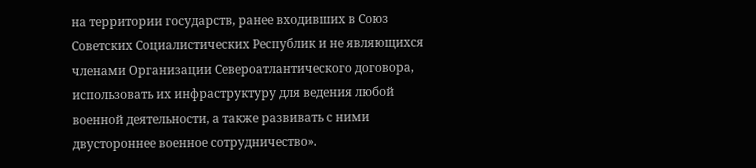на территории государств, ранее входивших в Союз Советских Социалистических Республик и не являющихся членами Организации Североатлантического договора, использовать их инфраструктуру для ведения любой военной деятельности, а также развивать с ними двустороннее военное сотрудничество».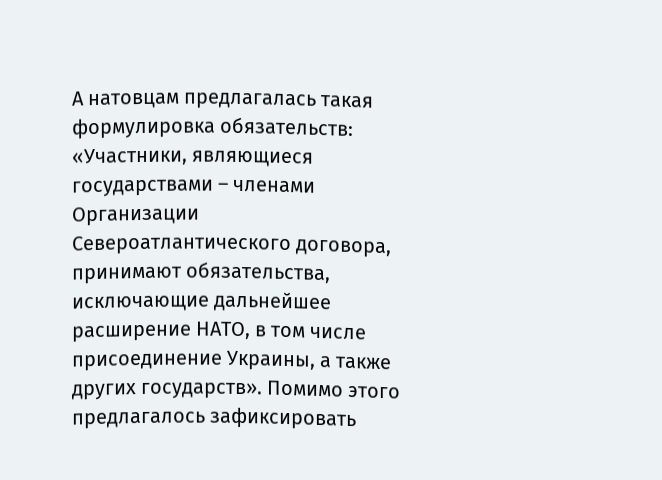А натовцам предлагалась такая формулировка обязательств: «Участники, являющиеся государствами – членами Организации Североатлантического договора, принимают обязательства, исключающие дальнейшее расширение НАТО, в том числе присоединение Украины, а также других государств». Помимо этого предлагалось зафиксировать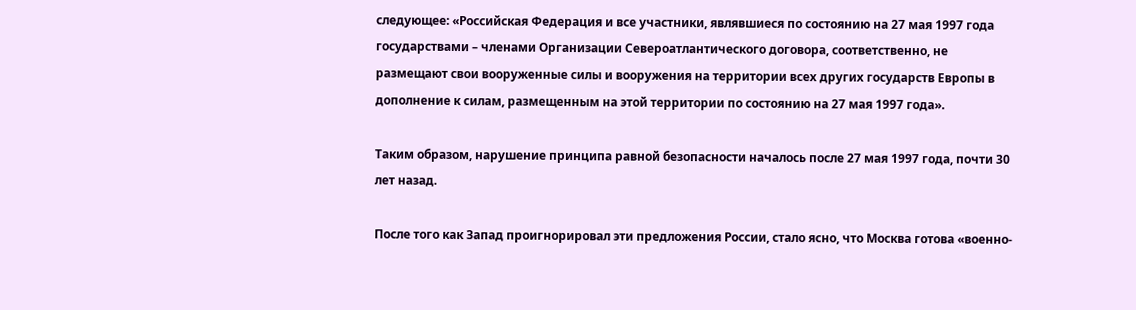следующее: «Российская Федерация и все участники, являвшиеся по состоянию на 27 мая 1997 года государствами – членами Организации Североатлантического договора, соответственно, не размещают свои вооруженные силы и вооружения на территории всех других государств Европы в дополнение к силам, размещенным на этой территории по состоянию на 27 мая 1997 года».

Таким образом, нарушение принципа равной безопасности началось после 27 мая 1997 года, почти 30 лет назад.

После того как Запад проигнорировал эти предложения России, стало ясно, что Москва готова «военно-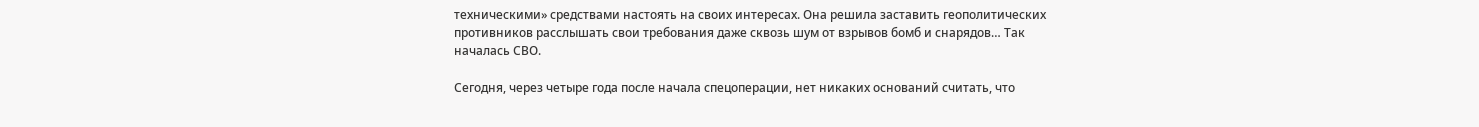техническими» средствами настоять на своих интересах. Она решила заставить геополитических противников расслышать свои требования даже сквозь шум от взрывов бомб и снарядов… Так началась СВО.

Сегодня, через четыре года после начала спецоперации, нет никаких оснований считать, что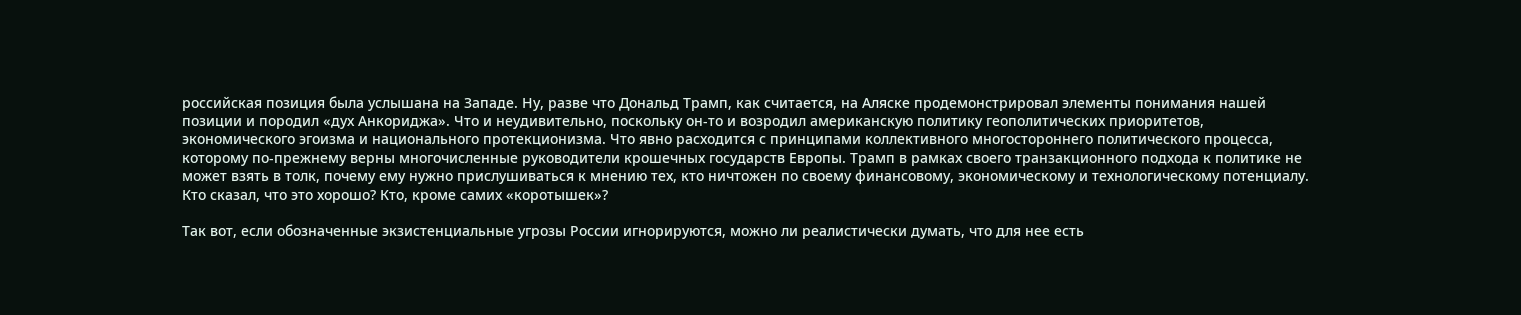российская позиция была услышана на Западе. Ну, разве что Дональд Трамп, как считается, на Аляске продемонстрировал элементы понимания нашей позиции и породил «дух Анкориджа». Что и неудивительно, поскольку он-то и возродил американскую политику геополитических приоритетов, экономического эгоизма и национального протекционизма. Что явно расходится с принципами коллективного многостороннего политического процесса, которому по-прежнему верны многочисленные руководители крошечных государств Европы. Трамп в рамках своего транзакционного подхода к политике не может взять в толк, почему ему нужно прислушиваться к мнению тех, кто ничтожен по своему финансовому, экономическому и технологическому потенциалу. Кто сказал, что это хорошо? Кто, кроме самих «коротышек»?

Так вот, если обозначенные экзистенциальные угрозы России игнорируются, можно ли реалистически думать, что для нее есть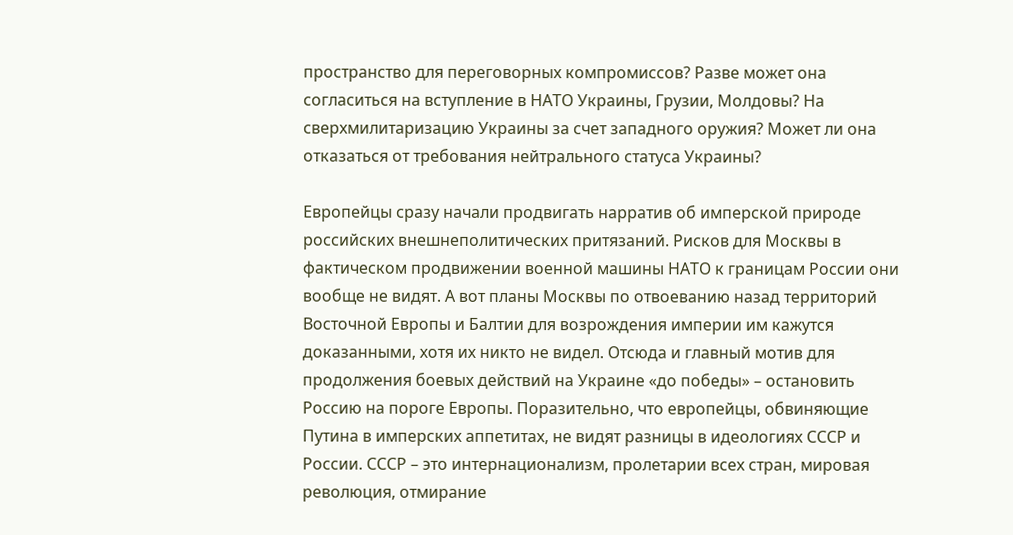пространство для переговорных компромиссов? Разве может она согласиться на вступление в НАТО Украины, Грузии, Молдовы? На сверхмилитаризацию Украины за счет западного оружия? Может ли она отказаться от требования нейтрального статуса Украины?

Европейцы сразу начали продвигать нарратив об имперской природе российских внешнеполитических притязаний. Рисков для Москвы в фактическом продвижении военной машины НАТО к границам России они вообще не видят. А вот планы Москвы по отвоеванию назад территорий Восточной Европы и Балтии для возрождения империи им кажутся доказанными, хотя их никто не видел. Отсюда и главный мотив для продолжения боевых действий на Украине «до победы» – остановить Россию на пороге Европы. Поразительно, что европейцы, обвиняющие Путина в имперских аппетитах, не видят разницы в идеологиях СССР и России. СССР – это интернационализм, пролетарии всех стран, мировая революция, отмирание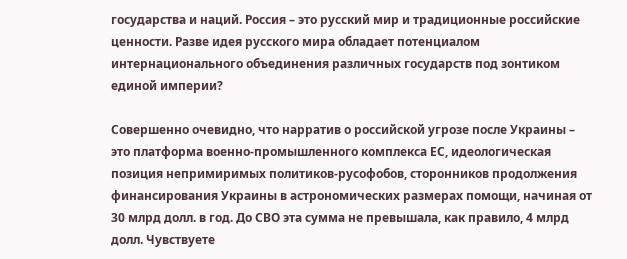государства и наций. Россия – это русский мир и традиционные российские ценности. Разве идея русского мира обладает потенциалом интернационального объединения различных государств под зонтиком единой империи?

Совершенно очевидно, что нарратив о российской угрозе после Украины – это платформа военно-промышленного комплекса ЕС, идеологическая позиция непримиримых политиков-русофобов, сторонников продолжения финансирования Украины в астрономических размерах помощи, начиная от 30 млрд долл. в год. До СВО эта сумма не превышала, как правило, 4 млрд долл. Чувствуете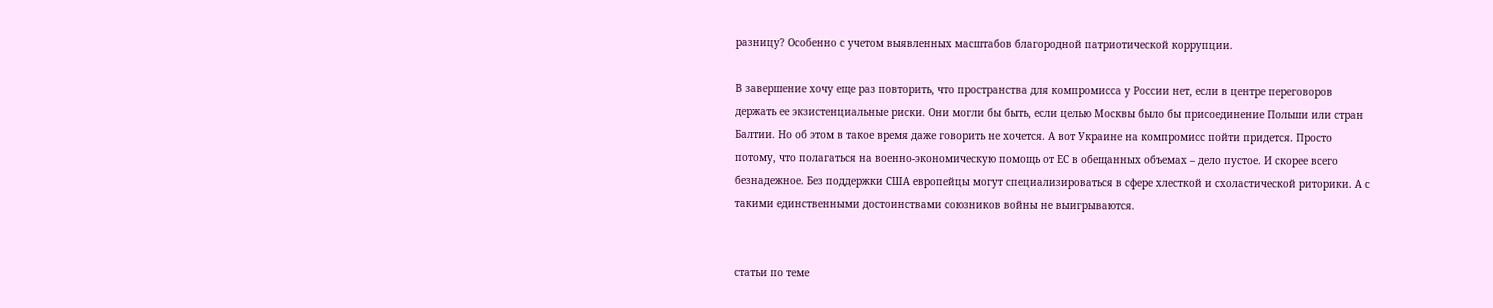разницу? Особенно с учетом выявленных масштабов благородной патриотической коррупции.

В завершение хочу еще раз повторить, что пространства для компромисса у России нет, если в центре переговоров держать ее экзистенциальные риски. Они могли бы быть, если целью Москвы было бы присоединение Польши или стран Балтии. Но об этом в такое время даже говорить не хочется. А вот Украине на компромисс пойти придется. Просто потому, что полагаться на военно-экономическую помощь от ЕС в обещанных объемах – дело пустое. И скорее всего безнадежное. Без поддержки США европейцы могут специализироваться в сфере хлесткой и схоластической риторики. А с такими единственными достоинствами союзников войны не выигрываются.


статьи по теме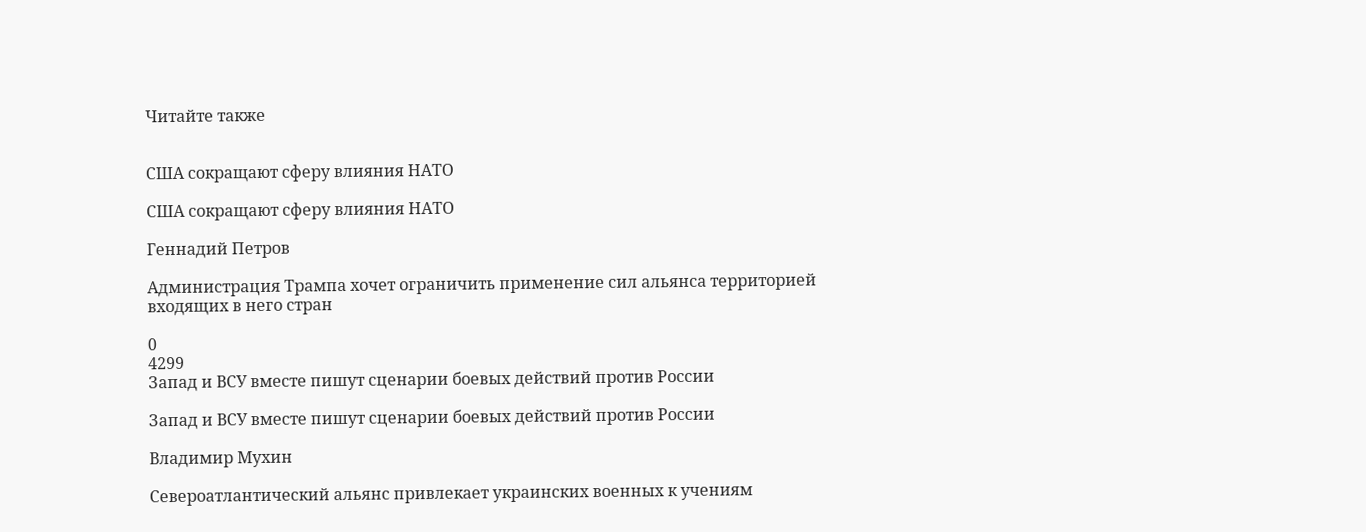Читайте также


США сокращают сферу влияния НАТО

США сокращают сферу влияния НАТО

Геннадий Петров

Администрация Трампа хочет ограничить применение сил альянса территорией входящих в него стран

0
4299
Запад и ВСУ вместе пишут сценарии боевых действий против России

Запад и ВСУ вместе пишут сценарии боевых действий против России

Владимир Мухин

Североатлантический альянс привлекает украинских военных к учениям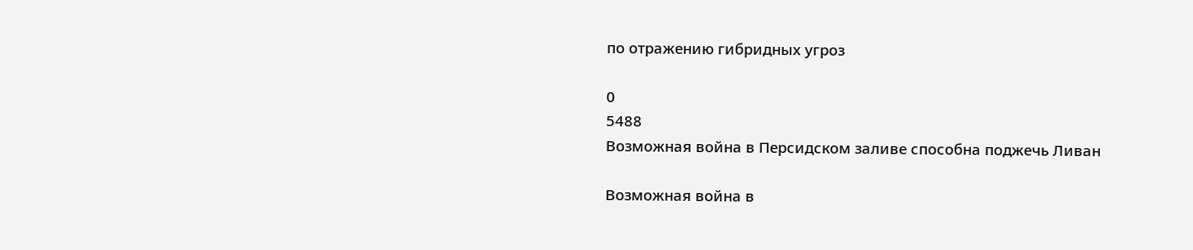по отражению гибридных угроз

0
5488
Возможная война в Персидском заливе способна поджечь Ливан

Возможная война в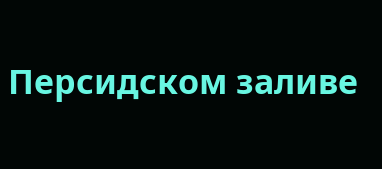Персидском заливе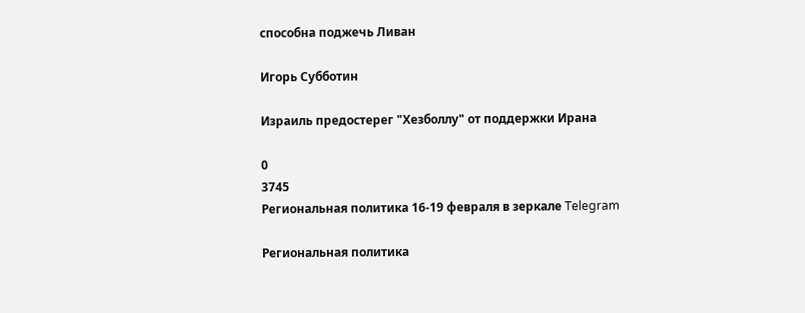способна поджечь Ливан

Игорь Субботин

Израиль предостерег "Хезболлу" от поддержки Ирана

0
3745
Региональная политика 16-19 февраля в зеркале Telegram

Региональная политика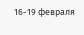16-19 февраля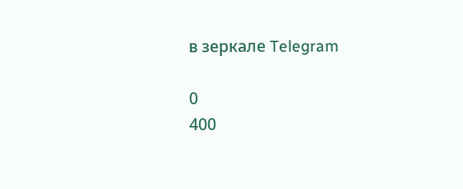в зеркале Telegram

0
400